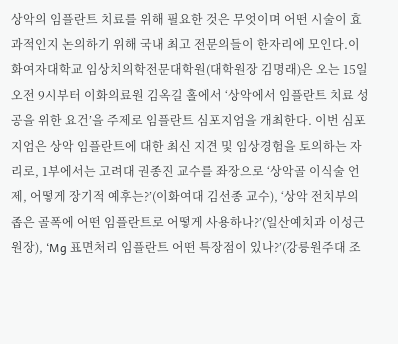상악의 임플란트 치료를 위해 필요한 것은 무엇이며 어떤 시술이 효과적인지 논의하기 위해 국내 최고 전문의들이 한자리에 모인다.이화여자대학교 임상치의학전문대학원(대학원장 김명래)은 오는 15일 오전 9시부터 이화의료원 김옥길 홀에서 ‘상악에서 임플란트 치료 성공을 위한 요건’을 주제로 임플란트 심포지엄을 개최한다. 이번 심포지엄은 상악 임플란트에 대한 최신 지견 및 임상경험을 토의하는 자리로, 1부에서는 고려대 권종진 교수를 좌장으로 ‘상악골 이식술 언제, 어떻게 장기적 예후는?’(이화여대 김선종 교수), ‘상악 전치부의 좁은 골폭에 어떤 임플란트로 어떻게 사용하나?’(일산예치과 이성근 원장), ‘Mg 표면처리 임플란트 어떤 특장점이 있나?’(강릉원주대 조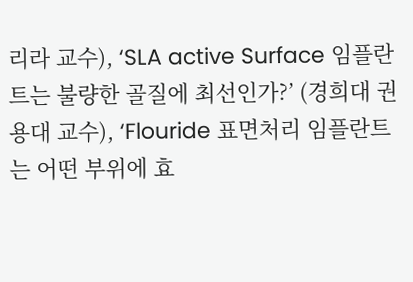리라 교수), ‘SLA active Surface 임플란트는 불량한 골질에 최선인가?’ (경희대 권용대 교수), ‘Flouride 표면처리 임플란트는 어떤 부위에 효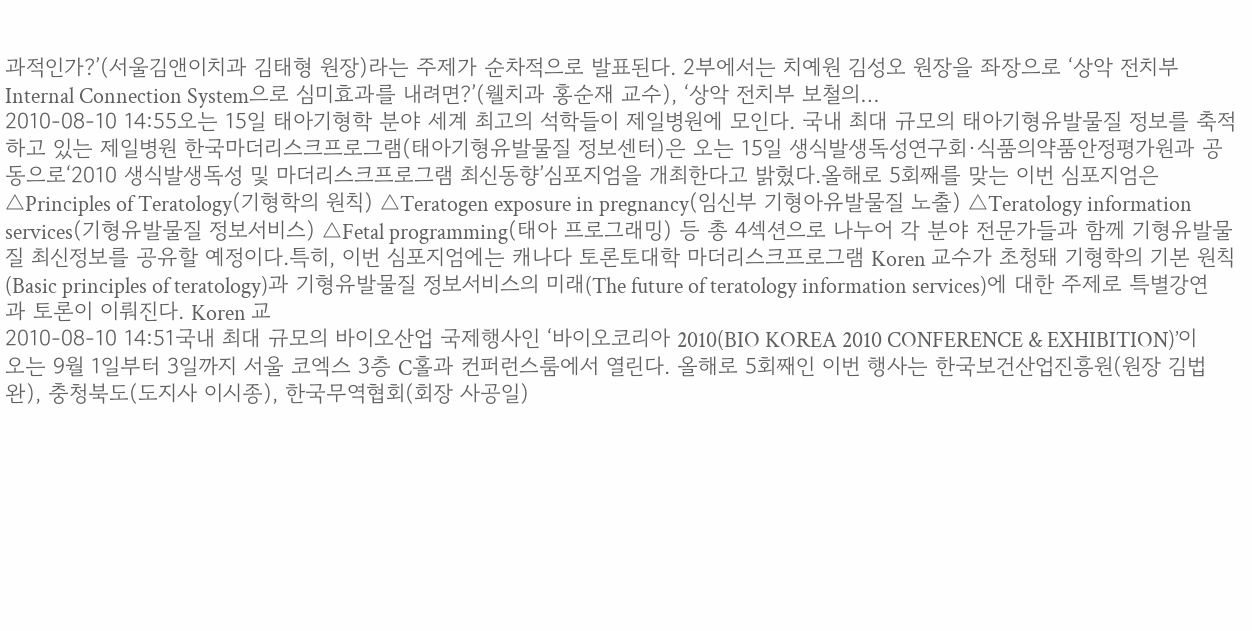과적인가?’(서울김앤이치과 김태형 원장)라는 주제가 순차적으로 발표된다. 2부에서는 치예원 김성오 원장을 좌장으로 ‘상악 전치부 Internal Connection System으로 심미효과를 내려면?’(웰치과 홍순재 교수), ‘상악 전치부 보철의…
2010-08-10 14:55오는 15일 태아기형학 분야 세계 최고의 석학들이 제일병원에 모인다. 국내 최대 규모의 태아기형유발물질 정보를 축적하고 있는 제일병원 한국마더리스크프로그램(태아기형유발물질 정보센터)은 오는 15일 생식발생독성연구회·식품의약품안정평가원과 공동으로‘2010 생식발생독성 및 마더리스크프로그램 최신동향’심포지엄을 개최한다고 밝혔다.올해로 5회째를 맞는 이번 심포지엄은 △Principles of Teratology(기형학의 원칙) △Teratogen exposure in pregnancy(임신부 기형아유발물질 노출) △Teratology information services(기형유발물질 정보서비스) △Fetal programming(태아 프로그래밍) 등 총 4섹션으로 나누어 각 분야 전문가들과 함께 기형유발물질 최신정보를 공유할 예정이다.특히, 이번 심포지엄에는 캐나다 토론토대학 마더리스크프로그램 Koren 교수가 초청돼 기형학의 기본 원칙(Basic principles of teratology)과 기형유발물질 정보서비스의 미래(The future of teratology information services)에 대한 주제로 특별강연과 토론이 이뤄진다. Koren 교
2010-08-10 14:51국내 최대 규모의 바이오산업 국제행사인 ‘바이오코리아 2010(BIO KOREA 2010 CONFERENCE & EXHIBITION)’이 오는 9월 1일부터 3일까지 서울 코엑스 3층 C홀과 컨퍼런스룸에서 열린다. 올해로 5회째인 이번 행사는 한국보건산업진흥원(원장 김법완), 충청북도(도지사 이시종), 한국무역협회(회장 사공일)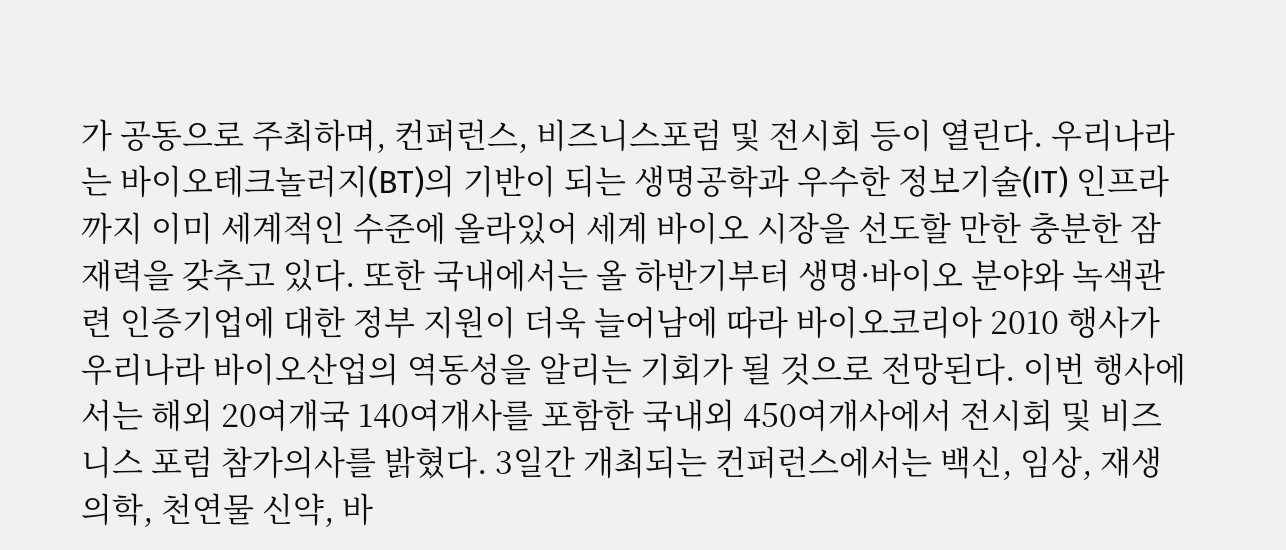가 공동으로 주최하며, 컨퍼런스, 비즈니스포럼 및 전시회 등이 열린다. 우리나라는 바이오테크놀러지(BT)의 기반이 되는 생명공학과 우수한 정보기술(IT) 인프라까지 이미 세계적인 수준에 올라있어 세계 바이오 시장을 선도할 만한 충분한 잠재력을 갖추고 있다. 또한 국내에서는 올 하반기부터 생명·바이오 분야와 녹색관련 인증기업에 대한 정부 지원이 더욱 늘어남에 따라 바이오코리아 2010 행사가 우리나라 바이오산업의 역동성을 알리는 기회가 될 것으로 전망된다. 이번 행사에서는 해외 20여개국 140여개사를 포함한 국내외 450여개사에서 전시회 및 비즈니스 포럼 참가의사를 밝혔다. 3일간 개최되는 컨퍼런스에서는 백신, 임상, 재생의학, 천연물 신약, 바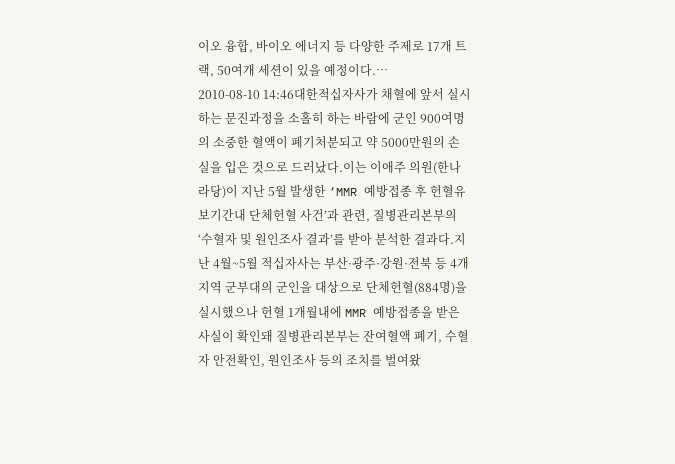이오 융합, 바이오 에너지 등 다양한 주제로 17개 트랙, 50여개 세션이 있을 예정이다.…
2010-08-10 14:46대한적십자사가 채혈에 앞서 실시하는 문진과정을 소홀히 하는 바람에 군인 900여명의 소중한 혈액이 폐기처분되고 약 5000만원의 손실을 입은 것으로 드러났다.이는 이애주 의원(한나라당)이 지난 5월 발생한 ‘MMR 예방접종 후 헌혈유보기간내 단체헌혈 사건’과 관련, 질병관리본부의 ‘수혈자 및 원인조사 결과’를 받아 분석한 결과다.지난 4월~5월 적십자사는 부산·광주·강원·전북 등 4개 지역 군부대의 군인을 대상으로 단체헌혈(884명)을 실시했으나 헌혈 1개월내에 MMR 예방접종을 받은 사실이 확인돼 질병관리본부는 잔여혈액 폐기, 수혈자 안전확인, 원인조사 등의 조치를 벌여왔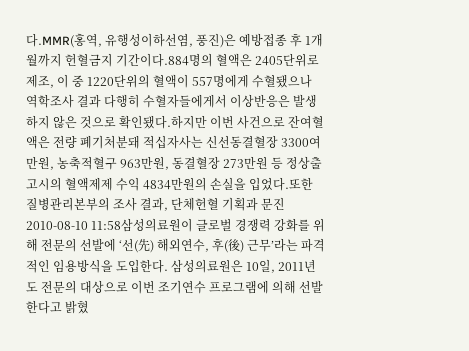다.MMR(홍역, 유행성이하선염, 풍진)은 예방접종 후 1개월까지 헌혈금지 기간이다.884명의 혈액은 2405단위로 제조, 이 중 1220단위의 혈액이 557명에게 수혈됐으나 역학조사 결과 다행히 수혈자들에게서 이상반응은 발생하지 않은 것으로 확인됐다.하지만 이번 사건으로 잔여혈액은 전량 폐기처분돼 적십자사는 신선동결혈장 3300여만원, 농축적혈구 963만원, 동결혈장 273만원 등 정상출고시의 혈액제제 수익 4834만원의 손실을 입었다.또한 질병관리본부의 조사 결과, 단체헌혈 기획과 문진
2010-08-10 11:58삼성의료원이 글로벌 경쟁력 강화를 위해 전문의 선발에 ‘선(先) 해외연수, 후(後) 근무’라는 파격적인 임용방식을 도입한다. 삼성의료원은 10일, 2011년도 전문의 대상으로 이번 조기연수 프로그램에 의해 선발한다고 밝혔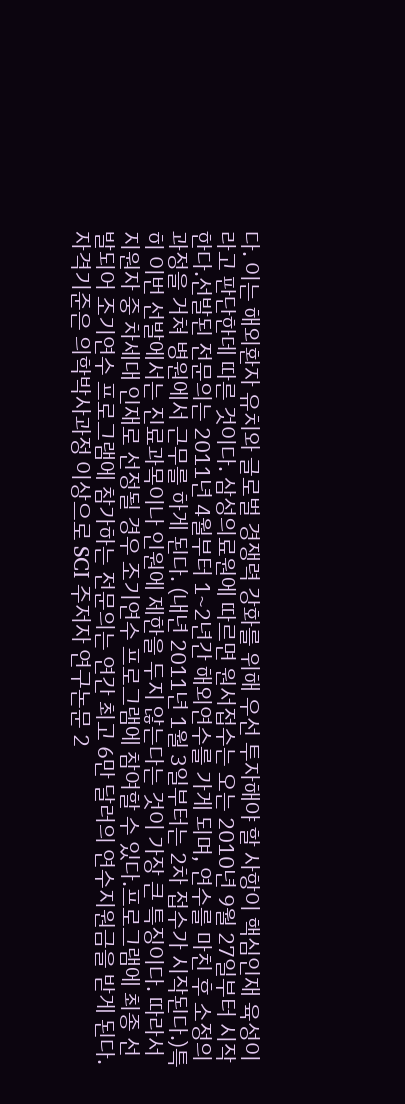다. 이는 해외환자 유치와 글로벌 경쟁력 강화를 위해 우선 투자해야 할 사항이 핵심인재 육성이라고 판단한데 따른 것이다. 삼성의료원에 따르면 원서접수는 오는 2010년 9월 27일부터 시작한다.선발된 전문의는 2011년 4월부터 1~2년간 해외연수를 가게 되며, 연수를 마친 후 소정의 과정을 거쳐 병원에서 근무를 하게 된다. (내년 2011년 1월 3일부터는 2차 접수가 시작된다.)특히 이번 선발에서는 진료과목이나 인원에 제한을 두지 않는다는 것이 가장 큰 특징이다. 따라서 지원자 중 차세대 인재로 선정될 경우 조기연수 프로그램에 참여할 수 있다.프로그램에 최종 선발되어 조기연수 프로그램에 참가하는 전문의는 연간 최고 6만 달러의 연수지원금을 받게 된다. 자격기준은 의학박사과정 이상으로 SCI 주저자 연구논문 2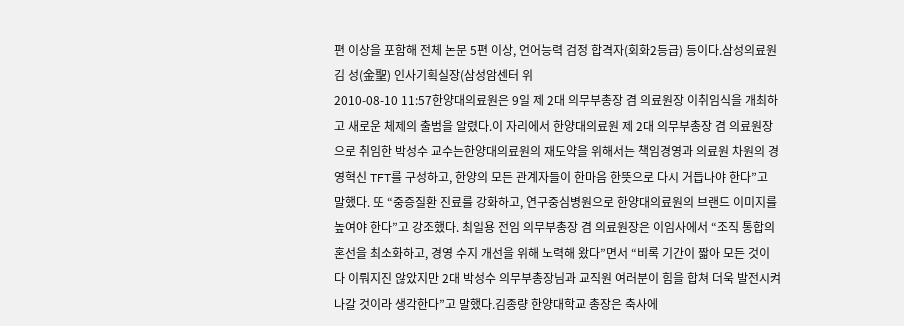편 이상을 포함해 전체 논문 5편 이상, 언어능력 검정 합격자(회화2등급) 등이다.삼성의료원 김 성(金聖) 인사기획실장(삼성암센터 위
2010-08-10 11:57한양대의료원은 9일 제 2대 의무부총장 겸 의료원장 이취임식을 개최하고 새로운 체제의 출범을 알렸다.이 자리에서 한양대의료원 제 2대 의무부총장 겸 의료원장으로 취임한 박성수 교수는한양대의료원의 재도약을 위해서는 책임경영과 의료원 차원의 경영혁신 TFT를 구성하고, 한양의 모든 관계자들이 한마음 한뜻으로 다시 거듭나야 한다”고 말했다. 또 “중증질환 진료를 강화하고, 연구중심병원으로 한양대의료원의 브랜드 이미지를 높여야 한다”고 강조했다. 최일용 전임 의무부총장 겸 의료원장은 이임사에서 “조직 통합의 혼선을 최소화하고, 경영 수지 개선을 위해 노력해 왔다”면서 “비록 기간이 짧아 모든 것이 다 이뤄지진 않았지만 2대 박성수 의무부총장님과 교직원 여러분이 힘을 합쳐 더욱 발전시켜 나갈 것이라 생각한다”고 말했다.김종량 한양대학교 총장은 축사에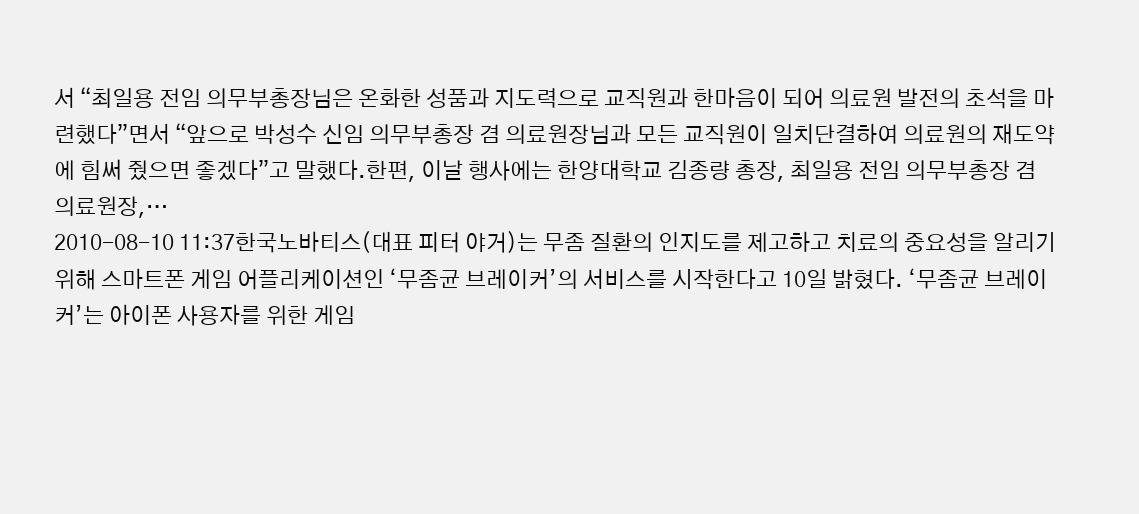서 “최일용 전임 의무부총장님은 온화한 성품과 지도력으로 교직원과 한마음이 되어 의료원 발전의 초석을 마련했다”면서 “앞으로 박성수 신임 의무부총장 겸 의료원장님과 모든 교직원이 일치단결하여 의료원의 재도약에 힘써 줬으면 좋겠다”고 말했다.한편, 이날 행사에는 한양대학교 김종량 총장, 최일용 전임 의무부총장 겸 의료원장,…
2010-08-10 11:37한국노바티스(대표 피터 야거)는 무좀 질환의 인지도를 제고하고 치료의 중요성을 알리기 위해 스마트폰 게임 어플리케이션인 ‘무좀균 브레이커’의 서비스를 시작한다고 10일 밝혔다. ‘무좀균 브레이커’는 아이폰 사용자를 위한 게임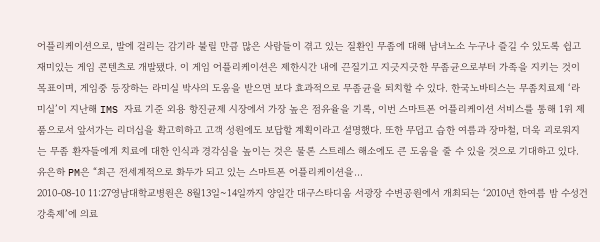어플리케이션으로, 발에 걸리는 감기라 불릴 만큼 많은 사람들이 겪고 있는 질환인 무좀에 대해 남녀노소 누구나 즐길 수 있도록 쉽고 재미있는 게임 콘텐츠로 개발됐다. 이 게임 어플리케이션은 제한시간 내에 끈질기고 지긋지긋한 무좀균으로부터 가족을 지키는 것이 목표이며, 게임중 등장하는 라미실 박사의 도움을 받으면 보다 효과적으로 무좀균을 퇴치할 수 있다. 한국노바티스는 무좀치료제 ‘라미실’이 지난해 IMS 자료 기준 외용 항진균제 시장에서 가장 높은 점유율을 기록, 이번 스마트폰 어플리케이션 서비스를 통해 1위 제품으로서 앞서가는 리더십을 확고히하고 고객 성원에도 보답할 계획이라고 설명했다. 또한 무덥고 습한 여름과 장마철, 더욱 괴로워지는 무좀 환자들에게 치료에 대한 인식과 경각심을 높이는 것은 물론 스트레스 해소에도 큰 도움을 줄 수 있을 것으로 기대하고 있다. 유은하 PM은 “최근 전세계적으로 화두가 되고 있는 스마트폰 어플리케이션을…
2010-08-10 11:27영남대학교병원은 8월13일~14일까지 양일간 대구스타디움 서광장 수변공원에서 개최되는 ‘2010년 한여름 밤 수성건강축제’에 의료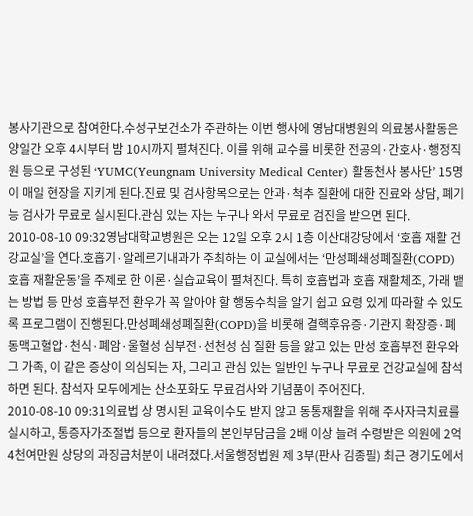봉사기관으로 참여한다.수성구보건소가 주관하는 이번 행사에 영남대병원의 의료봉사활동은 양일간 오후 4시부터 밤 10시까지 펼쳐진다. 이를 위해 교수를 비롯한 전공의·간호사·행정직원 등으로 구성된 ‘YUMC(Yeungnam University Medical Center) 활동천사 봉사단’ 15명이 매일 현장을 지키게 된다.진료 및 검사항목으로는 안과·척추 질환에 대한 진료와 상담, 폐기능 검사가 무료로 실시된다.관심 있는 자는 누구나 와서 무료로 검진을 받으면 된다.
2010-08-10 09:32영남대학교병원은 오는 12일 오후 2시 1층 이산대강당에서 ‘호흡 재활 건강교실’을 연다.호흡기·알레르기내과가 주최하는 이 교실에서는 ‘만성폐쇄성폐질환(COPD) 호흡 재활운동’을 주제로 한 이론·실습교육이 펼쳐진다. 특히 호흡법과 호흡 재활체조, 가래 뱉는 방법 등 만성 호흡부전 환우가 꼭 알아야 할 행동수칙을 알기 쉽고 요령 있게 따라할 수 있도록 프로그램이 진행된다.만성폐쇄성폐질환(COPD)을 비롯해 결핵후유증·기관지 확장증·폐동맥고혈압·천식·폐암·울혈성 심부전·선천성 심 질환 등을 앓고 있는 만성 호흡부전 환우와 그 가족, 이 같은 증상이 의심되는 자, 그리고 관심 있는 일반인 누구나 무료로 건강교실에 참석하면 된다. 참석자 모두에게는 산소포화도 무료검사와 기념품이 주어진다.
2010-08-10 09:31의료법 상 명시된 교육이수도 받지 않고 동통재활을 위해 주사자극치료를 실시하고, 통증자가조절법 등으로 환자들의 본인부담금을 2배 이상 늘려 수령받은 의원에 2억 4천여만원 상당의 과징금처분이 내려졌다.서울행정법원 제 3부(판사 김종필) 최근 경기도에서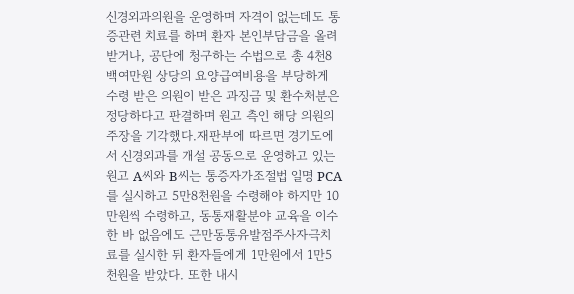신경외과의원을 운영하며 자격이 없는데도 통증관련 치료를 하며 환자 본인부담금을 올려 받거나, 공단에 청구하는 수법으로 총 4천8백여만원 상당의 요양급여비용을 부당하게 수령 받은 의원이 받은 과징금 및 환수처분은 정당하다고 판결하며 원고 측인 해당 의원의 주장을 기각했다.재판부에 따르면 경기도에서 신경외과를 개설 공동으로 운영하고 있는 원고 A씨와 B씨는 통증자가조절법 일명 PCA를 실시하고 5만8천원을 수령해야 하지만 10만원씩 수령하고, 동통재활분야 교육을 이수한 바 없음에도 근만동통유발점주사자극치료를 실시한 뒤 환자들에게 1만원에서 1만5천원을 받았다. 또한 내시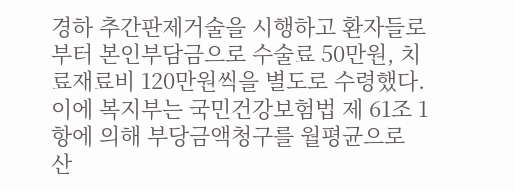경하 추간판제거술을 시행하고 환자들로부터 본인부담금으로 수술료 50만원, 치료재료비 120만원씩을 별도로 수령했다.이에 복지부는 국민건강보험법 제 61조 1항에 의해 부당금액청구를 월평균으로 산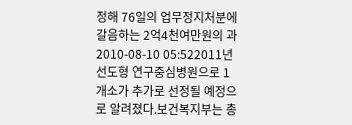정해 76일의 업무정지처분에 갈음하는 2억4천여만원의 과
2010-08-10 05:522011년 선도형 연구중심병원으로 1개소가 추가로 선정될 예정으로 알려졌다.보건복지부는 총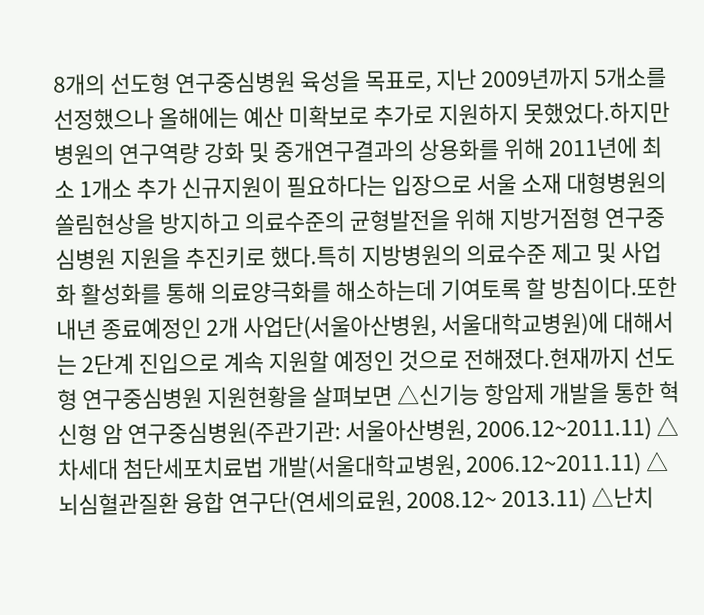8개의 선도형 연구중심병원 육성을 목표로, 지난 2009년까지 5개소를 선정했으나 올해에는 예산 미확보로 추가로 지원하지 못했었다.하지만 병원의 연구역량 강화 및 중개연구결과의 상용화를 위해 2011년에 최소 1개소 추가 신규지원이 필요하다는 입장으로 서울 소재 대형병원의 쏠림현상을 방지하고 의료수준의 균형발전을 위해 지방거점형 연구중심병원 지원을 추진키로 했다.특히 지방병원의 의료수준 제고 및 사업화 활성화를 통해 의료양극화를 해소하는데 기여토록 할 방침이다.또한 내년 종료예정인 2개 사업단(서울아산병원, 서울대학교병원)에 대해서는 2단계 진입으로 계속 지원할 예정인 것으로 전해졌다.현재까지 선도형 연구중심병원 지원현황을 살펴보면 △신기능 항암제 개발을 통한 혁신형 암 연구중심병원(주관기관: 서울아산병원, 2006.12~2011.11) △차세대 첨단세포치료법 개발(서울대학교병원, 2006.12~2011.11) △뇌심혈관질환 융합 연구단(연세의료원, 2008.12~ 2013.11) △난치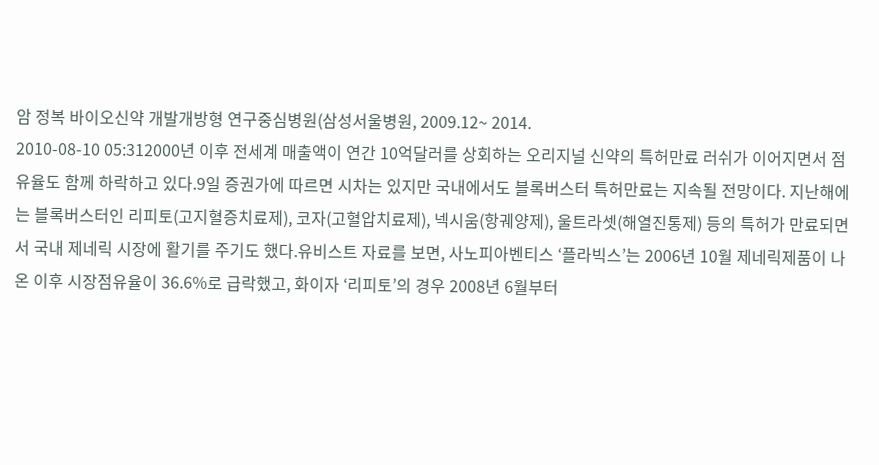암 정복 바이오신약 개발개방형 연구중심병원(삼성서울병원, 2009.12~ 2014.
2010-08-10 05:312000년 이후 전세계 매출액이 연간 10억달러를 상회하는 오리지널 신약의 특허만료 러쉬가 이어지면서 점유율도 함께 하락하고 있다.9일 증권가에 따르면 시차는 있지만 국내에서도 블록버스터 특허만료는 지속될 전망이다. 지난해에는 블록버스터인 리피토(고지혈증치료제), 코자(고혈압치료제), 넥시움(항궤양제), 울트라셋(해열진통제) 등의 특허가 만료되면서 국내 제네릭 시장에 활기를 주기도 했다.유비스트 자료를 보면, 사노피아벤티스 ‘플라빅스’는 2006년 10월 제네릭제품이 나온 이후 시장점유율이 36.6%로 급락했고, 화이자 ‘리피토’의 경우 2008년 6월부터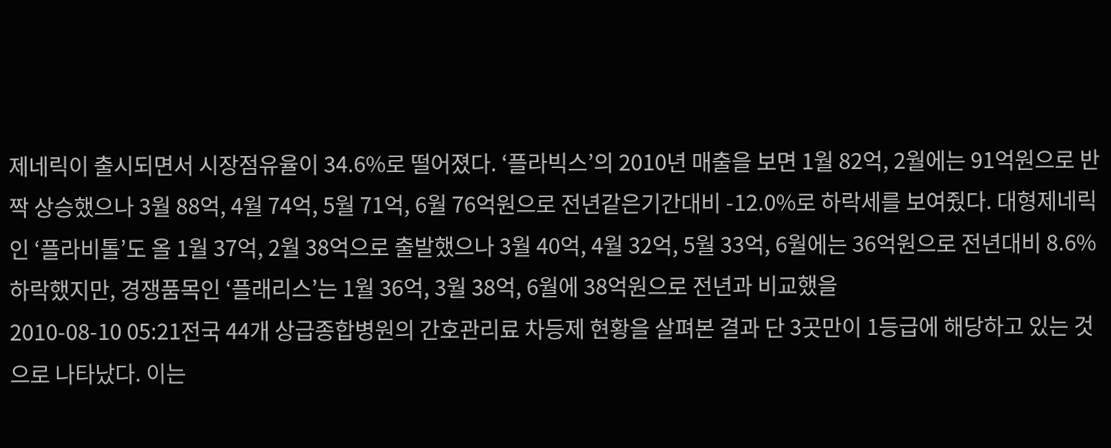제네릭이 출시되면서 시장점유율이 34.6%로 떨어졌다. ‘플라빅스’의 2010년 매출을 보면 1월 82억, 2월에는 91억원으로 반짝 상승했으나 3월 88억, 4월 74억, 5월 71억, 6월 76억원으로 전년같은기간대비 -12.0%로 하락세를 보여줬다. 대형제네릭인 ‘플라비톨’도 올 1월 37억, 2월 38억으로 출발했으나 3월 40억, 4월 32억, 5월 33억, 6월에는 36억원으로 전년대비 8.6% 하락했지만, 경쟁품목인 ‘플래리스’는 1월 36억, 3월 38억, 6월에 38억원으로 전년과 비교했을
2010-08-10 05:21전국 44개 상급종합병원의 간호관리료 차등제 현황을 살펴본 결과 단 3곳만이 1등급에 해당하고 있는 것으로 나타났다. 이는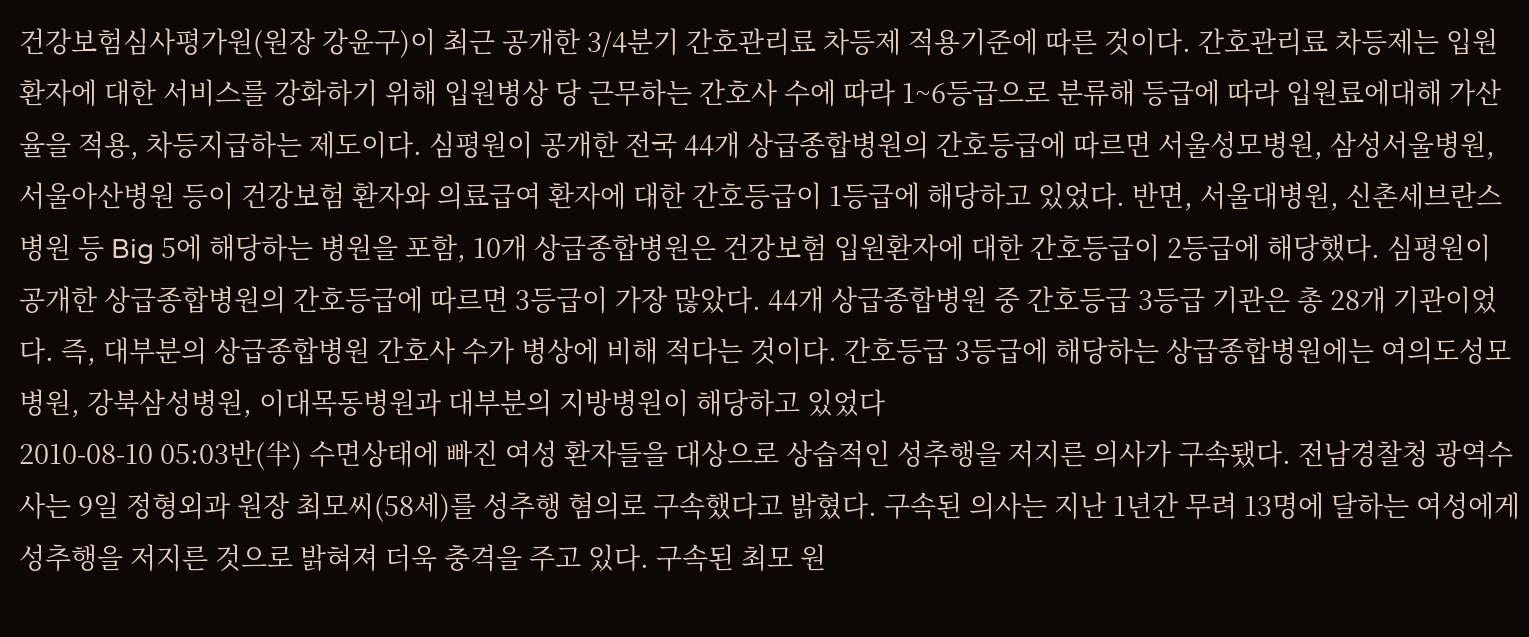건강보험심사평가원(원장 강윤구)이 최근 공개한 3/4분기 간호관리료 차등제 적용기준에 따른 것이다. 간호관리료 차등제는 입원환자에 대한 서비스를 강화하기 위해 입원병상 당 근무하는 간호사 수에 따라 1~6등급으로 분류해 등급에 따라 입원료에대해 가산율을 적용, 차등지급하는 제도이다. 심평원이 공개한 전국 44개 상급종합병원의 간호등급에 따르면 서울성모병원, 삼성서울병원, 서울아산병원 등이 건강보험 환자와 의료급여 환자에 대한 간호등급이 1등급에 해당하고 있었다. 반면, 서울대병원, 신촌세브란스병원 등 Big 5에 해당하는 병원을 포함, 10개 상급종합병원은 건강보험 입원환자에 대한 간호등급이 2등급에 해당했다. 심평원이 공개한 상급종합병원의 간호등급에 따르면 3등급이 가장 많았다. 44개 상급종합병원 중 간호등급 3등급 기관은 총 28개 기관이었다. 즉, 대부분의 상급종합병원 간호사 수가 병상에 비해 적다는 것이다. 간호등급 3등급에 해당하는 상급종합병원에는 여의도성모병원, 강북삼성병원, 이대목동병원과 대부분의 지방병원이 해당하고 있었다
2010-08-10 05:03반(半) 수면상태에 빠진 여성 환자들을 대상으로 상습적인 성추행을 저지른 의사가 구속됐다. 전남경찰청 광역수사는 9일 정형외과 원장 최모씨(58세)를 성추행 혐의로 구속했다고 밝혔다. 구속된 의사는 지난 1년간 무려 13명에 달하는 여성에게 성추행을 저지른 것으로 밝혀져 더욱 충격을 주고 있다. 구속된 최모 원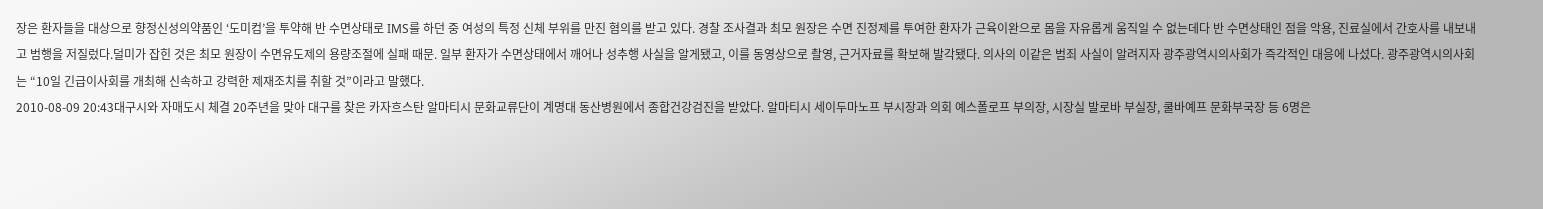장은 환자들을 대상으로 향정신성의약품인 ‘도미컴’을 투약해 반 수면상태로 IMS를 하던 중 여성의 특정 신체 부위를 만진 혐의를 받고 있다. 경찰 조사결과 최모 원장은 수면 진정제를 투여한 환자가 근육이완으로 몸을 자유롭게 움직일 수 없는데다 반 수면상태인 점을 악용, 진료실에서 간호사를 내보내고 범행을 저질렀다.덜미가 잡힌 것은 최모 원장이 수면유도제의 용량조절에 실패 때문. 일부 환자가 수면상태에서 깨어나 성추행 사실을 알게됐고, 이를 동영상으로 촬영, 근거자료를 확보해 발각됐다. 의사의 이같은 범죄 사실이 알려지자 광주광역시의사회가 즉각적인 대응에 나섰다. 광주광역시의사회는 “10일 긴급이사회를 개최해 신속하고 강력한 제재조치를 취할 것”이라고 말했다.
2010-08-09 20:43대구시와 자매도시 체결 20주년을 맞아 대구를 찾은 카자흐스탄 알마티시 문화교류단이 계명대 동산병원에서 종합건강검진을 받았다. 알마티시 세이두마노프 부시장과 의회 예스폴로프 부의장, 시장실 발로바 부실장, 쿨바예프 문화부국장 등 6명은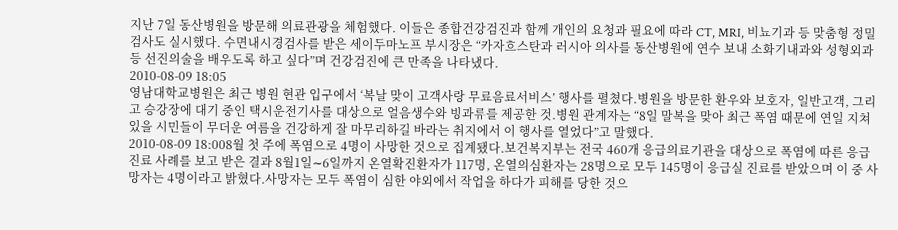지난 7일 동산병원을 방문해 의료관광을 체험했다. 이들은 종합건강검진과 함께 개인의 요청과 필요에 따라 CT, MRI, 비뇨기과 등 맞춤형 정밀검사도 실시했다. 수면내시경검사를 받은 세이두마노프 부시장은 “카자흐스탄과 러시아 의사를 동산병원에 연수 보내 소화기내과와 성형외과 등 선진의술을 배우도록 하고 싶다”며 건강검진에 큰 만족을 나타냈다.
2010-08-09 18:05
영남대학교병원은 최근 병원 현관 입구에서 ‘복날 맞이 고객사랑 무료음료서비스’ 행사를 펼쳤다.병원을 방문한 환우와 보호자, 일반고객, 그리고 승강장에 대기 중인 택시운전기사를 대상으로 얼음생수와 빙과류를 제공한 것.병원 관계자는 “8일 말복을 맞아 최근 폭염 때문에 연일 지쳐있을 시민들이 무더운 여름을 건강하게 잘 마무리하길 바라는 취지에서 이 행사를 열었다”고 말했다.
2010-08-09 18:008월 첫 주에 폭염으로 4명이 사망한 것으로 집계됐다.보건복지부는 전국 460개 응급의료기관을 대상으로 폭염에 따른 응급진료 사례를 보고 받은 결과 8월1일∼6일까지 온열확진환자가 117명, 온열의심환자는 28명으로 모두 145명이 응급실 진료를 받았으며 이 중 사망자는 4명이라고 밝혔다.사망자는 모두 폭염이 심한 야외에서 작업을 하다가 피해를 당한 것으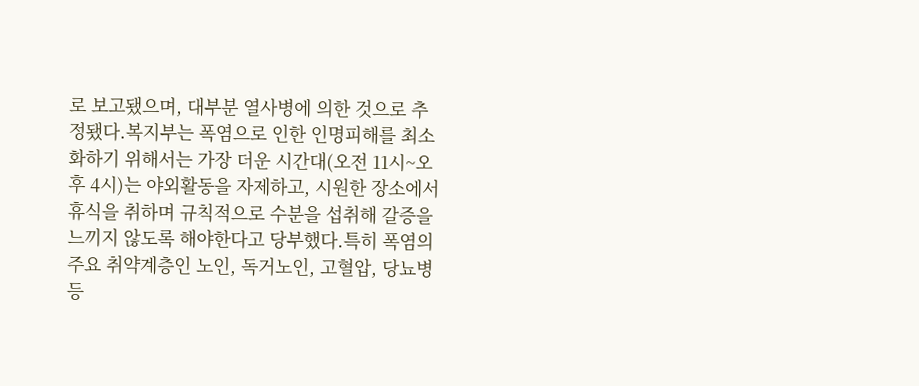로 보고됐으며, 대부분 열사병에 의한 것으로 추정됐다.복지부는 폭염으로 인한 인명피해를 최소화하기 위해서는 가장 더운 시간대(오전 11시~오후 4시)는 야외활동을 자제하고, 시원한 장소에서 휴식을 취하며 규칙적으로 수분을 섭취해 갈증을 느끼지 않도록 해야한다고 당부했다.특히 폭염의 주요 취약계층인 노인, 독거노인, 고혈압, 당뇨병 등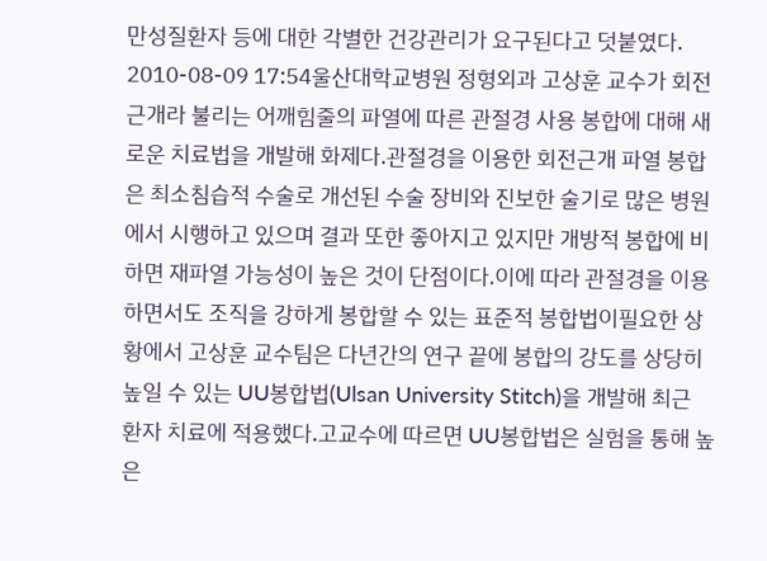만성질환자 등에 대한 각별한 건강관리가 요구된다고 덧붙였다.
2010-08-09 17:54울산대학교병원 정형외과 고상훈 교수가 회전근개라 불리는 어깨힘줄의 파열에 따른 관절경 사용 봉합에 대해 새로운 치료법을 개발해 화제다.관절경을 이용한 회전근개 파열 봉합은 최소침습적 수술로 개선된 수술 장비와 진보한 술기로 많은 병원에서 시행하고 있으며 결과 또한 좋아지고 있지만 개방적 봉합에 비하면 재파열 가능성이 높은 것이 단점이다.이에 따라 관절경을 이용하면서도 조직을 강하게 봉합할 수 있는 표준적 봉합법이필요한 상황에서 고상훈 교수팀은 다년간의 연구 끝에 봉합의 강도를 상당히 높일 수 있는 UU봉합법(Ulsan University Stitch)을 개발해 최근 환자 치료에 적용했다.고교수에 따르면 UU봉합법은 실험을 통해 높은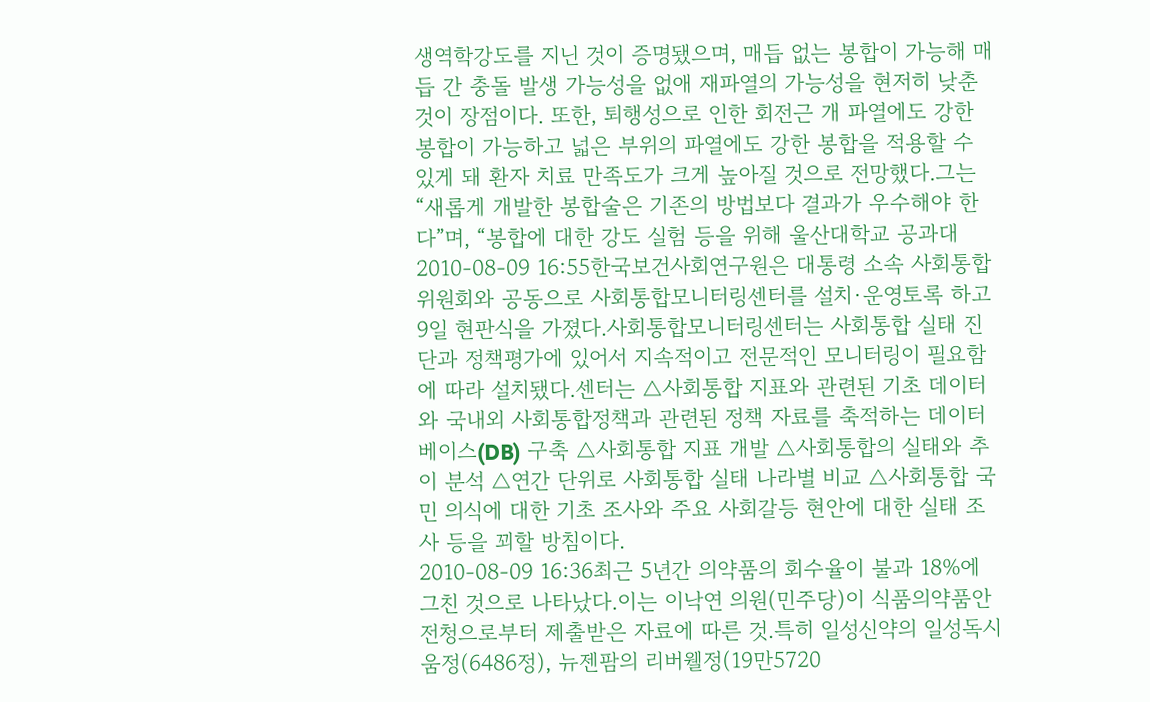생역학강도를 지닌 것이 증명됐으며, 매듭 없는 봉합이 가능해 매듭 간 충돌 발생 가능성을 없애 재파열의 가능성을 현저히 낮춘 것이 장점이다. 또한, 퇴행성으로 인한 회전근 개 파열에도 강한 봉합이 가능하고 넓은 부위의 파열에도 강한 봉합을 적용할 수 있게 돼 환자 치료 만족도가 크게 높아질 것으로 전망했다.그는 “새롭게 개발한 봉합술은 기존의 방법보다 결과가 우수해야 한다”며, “봉합에 대한 강도 실험 등을 위해 울산대학교 공과대
2010-08-09 16:55한국보건사회연구원은 대통령 소속 사회통합위원회와 공동으로 사회통합모니터링센터를 설치·운영토록 하고 9일 현판식을 가졌다.사회통합모니터링센터는 사회통합 실태 진단과 정책평가에 있어서 지속적이고 전문적인 모니터링이 필요함에 따라 설치됐다.센터는 △사회통합 지표와 관련된 기초 데이터와 국내외 사회통합정책과 관련된 정책 자료를 축적하는 데이터베이스(DB) 구축 △사회통합 지표 개발 △사회통합의 실태와 추이 분석 △연간 단위로 사회통합 실태 나라별 비교 △사회통합 국민 의식에 대한 기초 조사와 주요 사회갈등 현안에 대한 실태 조사 등을 꾀할 방침이다.
2010-08-09 16:36최근 5년간 의약품의 회수율이 불과 18%에 그친 것으로 나타났다.이는 이낙연 의원(민주당)이 식품의약품안전청으로부터 제출받은 자료에 따른 것.특히 일성신약의 일성독시움정(6486정), 뉴젠팜의 리버웰정(19만5720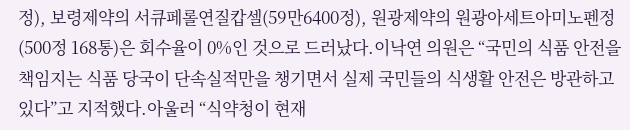정), 보령제약의 서큐페롤연질캅셀(59만6400정), 원광제약의 원광아세트아미노펜정(500정 168통)은 회수율이 0%인 것으로 드러났다.이낙연 의원은 “국민의 식품 안전을 책임지는 식품 당국이 단속실적만을 챙기면서 실제 국민들의 식생활 안전은 방관하고 있다”고 지적했다.아울러 “식약청이 현재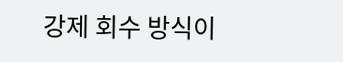강제 회수 방식이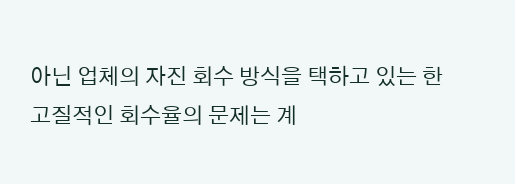아닌 업체의 자진 회수 방식을 택하고 있는 한 고질적인 회수율의 문제는 계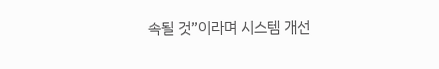속될 것”이라며 시스템 개선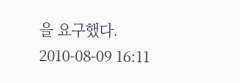을 요구했다.
2010-08-09 16:11